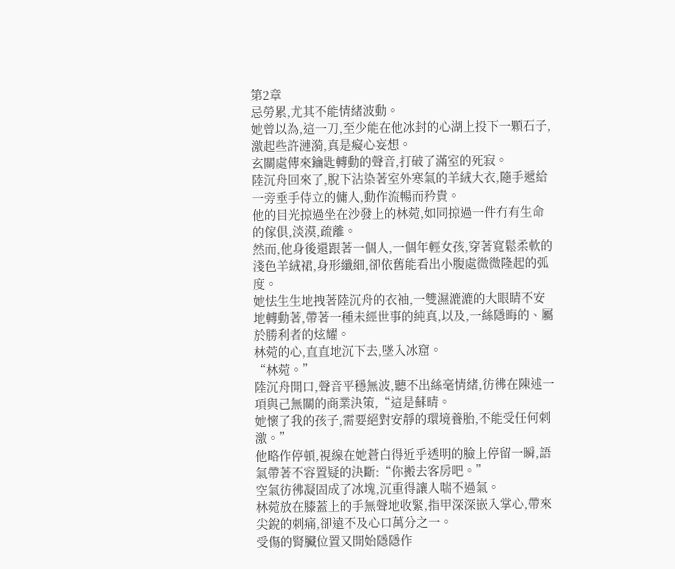第2章
忌勞累,尤其不能情緒波動。
她曾以為,這一刀,至少能在他冰封的心湖上投下一顆石子,激起些許漣漪,真是癡心妄想。
玄關處傳來鑰匙轉動的聲音,打破了滿室的死寂。
陸沉舟回來了,脫下沾染著室外寒氣的羊絨大衣,隨手遞給一旁垂手侍立的傭人,動作流暢而矜貴。
他的目光掠過坐在沙發上的林菀,如同掠過一件冇有生命的傢俱,淡漠,疏離。
然而,他身後還跟著一個人,一個年輕女孩,穿著寬鬆柔軟的淺色羊絨裙,身形纖細,卻依舊能看出小腹處微微隆起的弧度。
她怯生生地拽著陸沉舟的衣袖,一雙濕漉漉的大眼睛不安地轉動著,帶著一種未經世事的純真,以及,一絲隱晦的、屬於勝利者的炫耀。
林菀的心,直直地沉下去,墜入冰窟。
“林菀。”
陸沉舟開口,聲音平穩無波,聽不出絲毫情緒,彷彿在陳述一項與己無關的商業決策,“這是蘇晴。
她懷了我的孩子,需要絕對安靜的環境養胎,不能受任何刺激。”
他略作停頓,視線在她蒼白得近乎透明的臉上停留一瞬,語氣帶著不容置疑的決斷:“你搬去客房吧。”
空氣彷彿凝固成了冰塊,沉重得讓人喘不過氣。
林菀放在膝蓋上的手無聲地收緊,指甲深深嵌入掌心,帶來尖銳的刺痛,卻遠不及心口萬分之一。
受傷的腎臟位置又開始隱隱作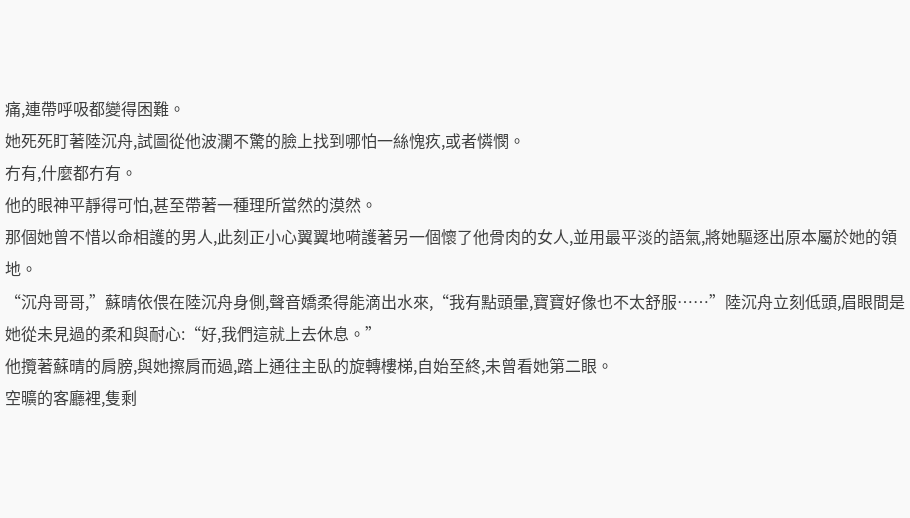痛,連帶呼吸都變得困難。
她死死盯著陸沉舟,試圖從他波瀾不驚的臉上找到哪怕一絲愧疚,或者憐憫。
冇有,什麼都冇有。
他的眼神平靜得可怕,甚至帶著一種理所當然的漠然。
那個她曾不惜以命相護的男人,此刻正小心翼翼地嗬護著另一個懷了他骨肉的女人,並用最平淡的語氣,將她驅逐出原本屬於她的領地。
“沉舟哥哥,”蘇晴依偎在陸沉舟身側,聲音嬌柔得能滴出水來,“我有點頭暈,寶寶好像也不太舒服……”陸沉舟立刻低頭,眉眼間是她從未見過的柔和與耐心:“好,我們這就上去休息。”
他攬著蘇晴的肩膀,與她擦肩而過,踏上通往主臥的旋轉樓梯,自始至終,未曾看她第二眼。
空曠的客廳裡,隻剩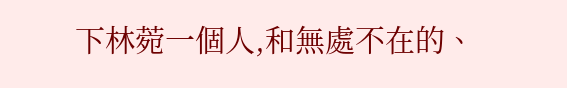下林菀一個人,和無處不在的、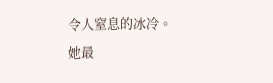令人窒息的冰冷。
她最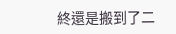終還是搬到了二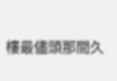樓最儘頭那間久